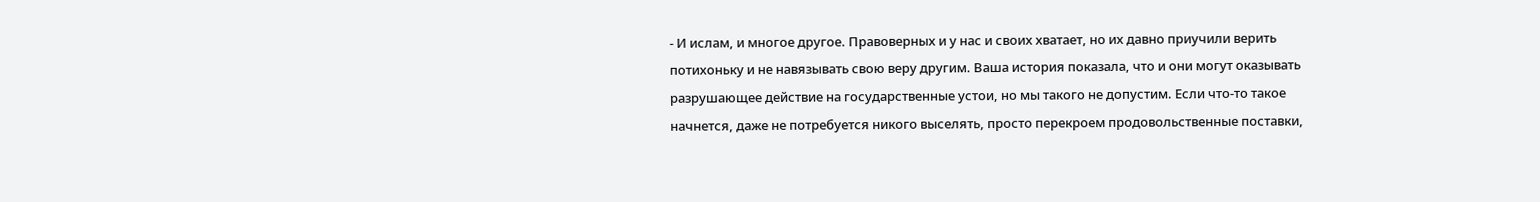- И ислам, и многое другое. Правоверных и у нас и своих хватает, но их давно приучили верить потихоньку и не навязывать свою веру другим. Ваша история показала, что и они могут оказывать разрушающее действие на государственные устои, но мы такого не допустим. Если что-то такое начнется, даже не потребуется никого выселять, просто перекроем продовольственные поставки,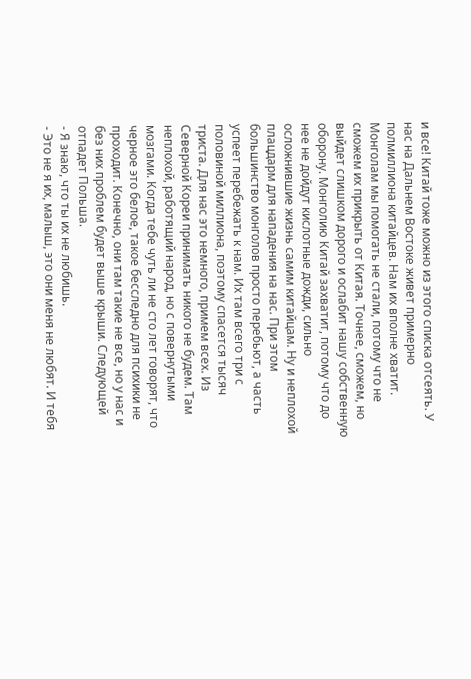и все! Китай тоже можно из этого списка отсеять. У нас на Дальнем Востоке живет примерно полмиллиона китайцев. Нам их вполне хватит. Монголам мы помогать не стали, потому что не сможем их прикрыть от Китая. Точнее, сможем, но выйдет слишком дорого и ослабит нашу собственную оборону. Монголию Китай захватит, потому что до нее не дойдут кислотные дожди, сильно осложнившие жизнь самим китайцам. Ну и неплохой плацдарм для нападения на нас. При этом большинство монголов просто перебьют, а часть успеет перебежать к нам. Их там всего три с половиной миллиона, поэтому спасется тысяч триста. Для нас это немного, примем всех. Из Северной Кореи принимать никого не будем. Там неплохой, работящий народ, но с повернутыми мозгами. Когда тебе чуть ли не сто лет говорят, что черное это белое, такое бесследно для психики не проходит. Конечно, они там такие не все, но у нас и без них проблем будет выше крыши. Следующей отпадет Польша.
- Я знаю, что ты их не любишь.
- Это не я их, малыш, это они меня не любят. И тебя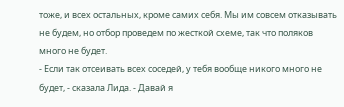тоже, и всех остальных, кроме самих себя. Мы им совсем отказывать не будем, но отбор проведем по жесткой схеме, так что поляков много не будет.
- Если так отсеивать всех соседей, у тебя вообще никого много не будет, - сказала Лида. - Давай я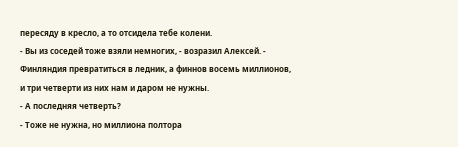пересяду в кресло, а то отсидела тебе колени.
- Вы из соседей тоже взяли немногих, - возразил Алексей. - Финляндия превратиться в ледник, а финнов восемь миллионов, и три четверти из них нам и даром не нужны.
- А последняя четверть?
- Тоже не нужна, но миллиона полтора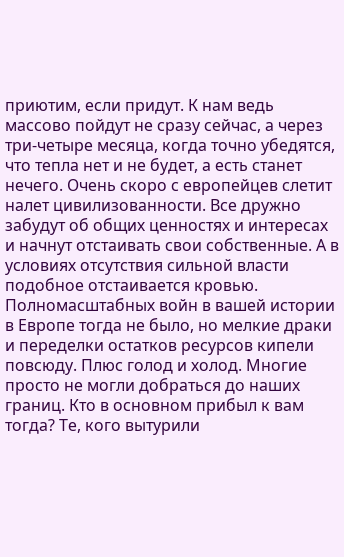приютим, если придут. К нам ведь массово пойдут не сразу сейчас, а через три-четыре месяца, когда точно убедятся, что тепла нет и не будет, а есть станет нечего. Очень скоро с европейцев слетит налет цивилизованности. Все дружно забудут об общих ценностях и интересах и начнут отстаивать свои собственные. А в условиях отсутствия сильной власти подобное отстаивается кровью. Полномасштабных войн в вашей истории в Европе тогда не было, но мелкие драки и переделки остатков ресурсов кипели повсюду. Плюс голод и холод. Многие просто не могли добраться до наших границ. Кто в основном прибыл к вам тогда? Те, кого вытурили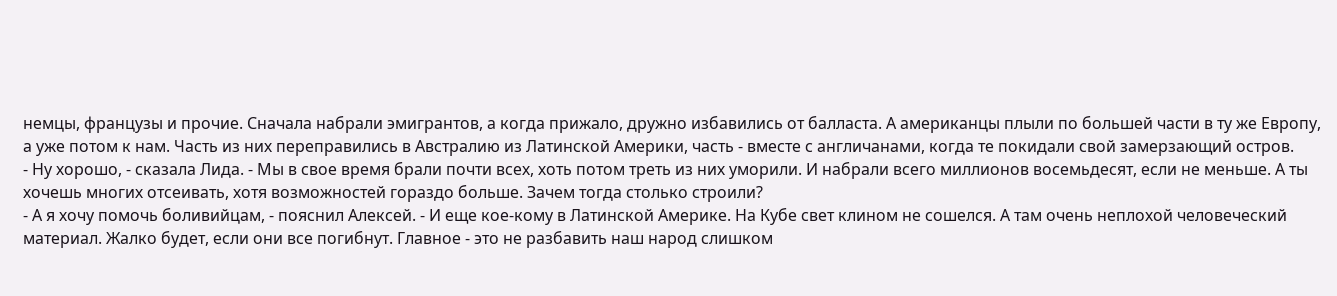немцы, французы и прочие. Сначала набрали эмигрантов, а когда прижало, дружно избавились от балласта. А американцы плыли по большей части в ту же Европу, а уже потом к нам. Часть из них переправились в Австралию из Латинской Америки, часть - вместе с англичанами, когда те покидали свой замерзающий остров.
- Ну хорошо, - сказала Лида. - Мы в свое время брали почти всех, хоть потом треть из них уморили. И набрали всего миллионов восемьдесят, если не меньше. А ты хочешь многих отсеивать, хотя возможностей гораздо больше. Зачем тогда столько строили?
- А я хочу помочь боливийцам, - пояснил Алексей. - И еще кое-кому в Латинской Америке. На Кубе свет клином не сошелся. А там очень неплохой человеческий материал. Жалко будет, если они все погибнут. Главное - это не разбавить наш народ слишком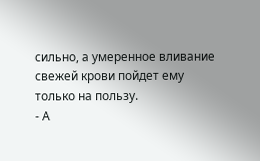сильно, а умеренное вливание свежей крови пойдет ему только на пользу.
- А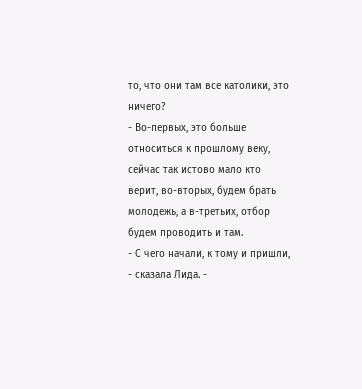то, что они там все католики, это ничего?
- Во-первых, это больше относиться к прошлому веку, сейчас так истово мало кто верит, во-вторых, будем брать молодежь, а в-третьих, отбор будем проводить и там.
- С чего начали, к тому и пришли, - сказала Лида. -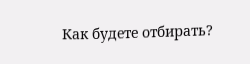Как будете отбирать?